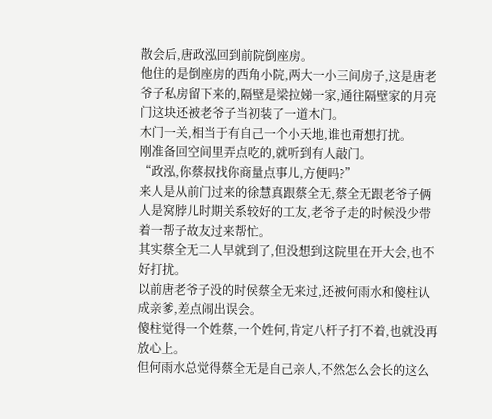散会后,唐政泓回到前院倒座房。
他住的是倒座房的西角小院,两大一小三间房子,这是唐老爷子私房留下来的,隔壁是梁拉娣一家,通往隔壁家的月亮门这块还被老爷子当初装了一道木门。
木门一关,相当于有自己一个小天地,谁也甭想打扰。
刚准备回空间里弄点吃的,就听到有人敲门。
“政泓,你蔡叔找你商量点事儿,方便吗?”
来人是从前门过来的徐慧真跟蔡全无,蔡全无跟老爷子俩人是窝脖儿时期关系较好的工友,老爷子走的时候没少带着一帮子故友过来帮忙。
其实蔡全无二人早就到了,但没想到这院里在开大会,也不好打扰。
以前唐老爷子没的时侯蔡全无来过,还被何雨水和傻柱认成亲爹,差点闹出误会。
傻柱觉得一个姓蔡,一个姓何,肯定八杆子打不着,也就没再放心上。
但何雨水总觉得蔡全无是自己亲人,不然怎么会长的这么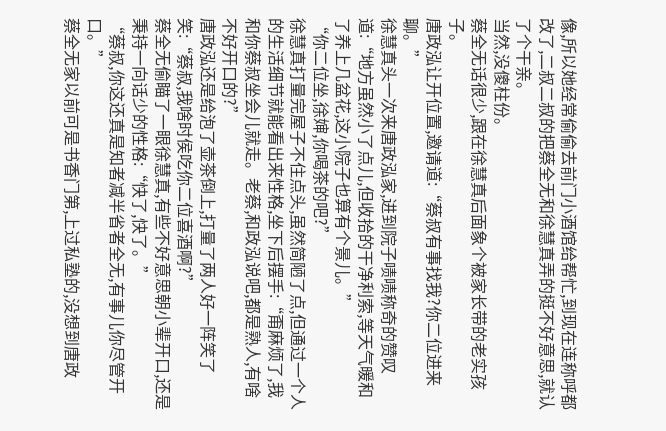像,所以她经常偷偷去前门小酒馆给帮忙,到现在连称呼都改了,二叔二叔的把蔡全无和徐慧真弄的挺不好意思,就认了个干亲。
当然,没傻柱份。
蔡全无话很少,跟在徐慧真后面象个被家长带的老实孩子。
唐政泓让开位置,邀请道:“蔡叔有事找我?你二位进来聊。”
徐慧真头一次来唐政泓家,进到院子啧啧称奇的赞叹道:“地方虽然小了点儿,但收拾的干净利索,等天气暖和了养上几盆花,这小院子也算有个景儿。”
“你二位坐,徐婶,你喝茶的吧?”
徐慧真打量完屋子不住点头,虽然简陋了点,但通过一个人的生活细节就能看出来性格,坐下后摆手:“甭麻烦了,我和你蔡叔坐会儿就走。老蔡,和政泓说吧,都是熟人,有啥不好开口的?”
唐政泓还是给泡了壶茶倒上,打量了两人好一阵笑了笑:“蔡叔,我啥时侯吃你二位喜酒啊?”
蔡全无偷瞄了一眼徐慧真,有些不好意思朝小辈开口,还是秉持一向话少的性格:“快了,快了。”
“蔡叔,你这还真是知者减半省者全无,有事儿你尽管开口。”
蔡全无家以前可是书香门第,上过私塾的,没想到唐政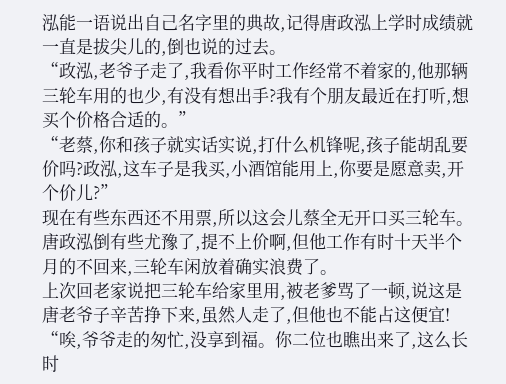泓能一语说出自己名字里的典故,记得唐政泓上学时成绩就一直是拔尖儿的,倒也说的过去。
“政泓,老爷子走了,我看你平时工作经常不着家的,他那辆三轮车用的也少,有没有想出手?我有个朋友最近在打听,想买个价格合适的。”
“老蔡,你和孩子就实话实说,打什么机锋呢,孩子能胡乱要价吗?政泓,这车子是我买,小酒馆能用上,你要是愿意卖,开个价儿?”
现在有些东西还不用票,所以这会儿蔡全无开口买三轮车。
唐政泓倒有些尤豫了,提不上价啊,但他工作有时十天半个月的不回来,三轮车闲放着确实浪费了。
上次回老家说把三轮车给家里用,被老爹骂了一顿,说这是唐老爷子辛苦挣下来,虽然人走了,但他也不能占这便宜!
“唉,爷爷走的匆忙,没享到福。你二位也瞧出来了,这么长时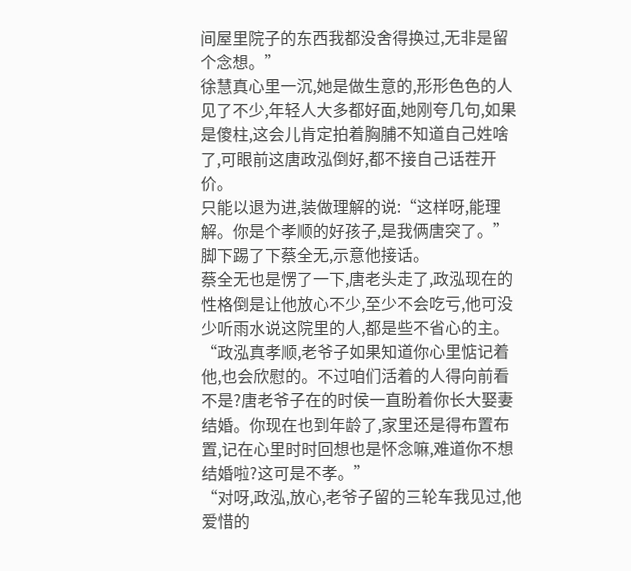间屋里院子的东西我都没舍得换过,无非是留个念想。”
徐慧真心里一沉,她是做生意的,形形色色的人见了不少,年轻人大多都好面,她刚夸几句,如果是傻柱,这会儿肯定拍着胸脯不知道自己姓啥了,可眼前这唐政泓倒好,都不接自己话茬开价。
只能以退为进,装做理解的说:“这样呀,能理解。你是个孝顺的好孩子,是我俩唐突了。”
脚下踢了下蔡全无,示意他接话。
蔡全无也是愣了一下,唐老头走了,政泓现在的性格倒是让他放心不少,至少不会吃亏,他可没少听雨水说这院里的人,都是些不省心的主。
“政泓真孝顺,老爷子如果知道你心里惦记着他,也会欣慰的。不过咱们活着的人得向前看不是?唐老爷子在的时侯一直盼着你长大娶妻结婚。你现在也到年龄了,家里还是得布置布置,记在心里时时回想也是怀念嘛,难道你不想结婚啦?这可是不孝。”
“对呀,政泓,放心,老爷子留的三轮车我见过,他爱惜的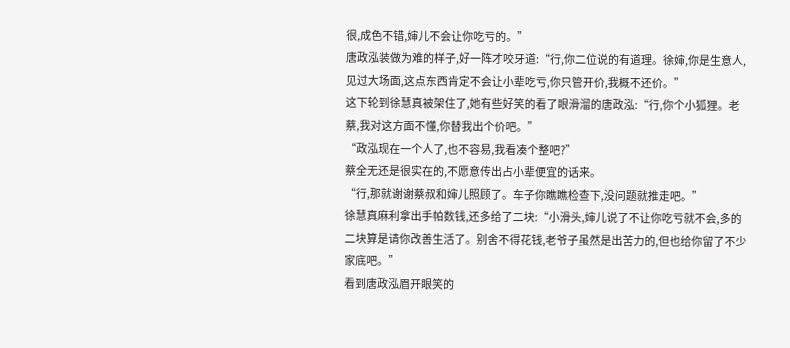很,成色不错,婶儿不会让你吃亏的。”
唐政泓装做为难的样子,好一阵才咬牙道:“行,你二位说的有道理。徐婶,你是生意人,见过大场面,这点东西肯定不会让小辈吃亏,你只管开价,我概不还价。”
这下轮到徐慧真被架住了,她有些好笑的看了眼滑溜的唐政泓:“行,你个小狐狸。老蔡,我对这方面不懂,你替我出个价吧。”
“政泓现在一个人了,也不容易,我看凑个整吧?”
蔡全无还是很实在的,不愿意传出占小辈便宜的话来。
“行,那就谢谢蔡叔和婶儿照顾了。车子你瞧瞧检查下,没问题就推走吧。”
徐慧真麻利拿出手帕数钱,还多给了二块:“小滑头,婶儿说了不让你吃亏就不会,多的二块算是请你改善生活了。别舍不得花钱,老爷子虽然是出苦力的,但也给你留了不少家底吧。”
看到唐政泓眉开眼笑的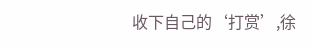收下自己的‘打赏’,徐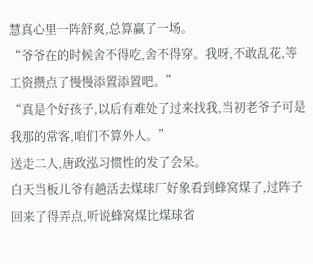慧真心里一阵舒爽,总算赢了一场。
“爷爷在的时候舍不得吃,舍不得穿。我呀,不敢乱花,等工资攒点了慢慢添置添置吧。”
“真是个好孩子,以后有难处了过来找我,当初老爷子可是我那的常客,咱们不算外人。”
送走二人,唐政泓习惯性的发了会呆。
白天当板儿爷有趟活去煤球厂好象看到蜂窝煤了,过阵子回来了得弄点,听说蜂窝煤比煤球省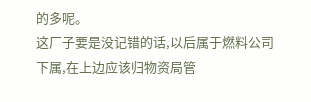的多呢。
这厂子要是没记错的话,以后属于燃料公司下属,在上边应该归物资局管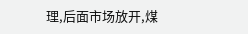理,后面市场放开,煤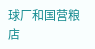球厂和国营粮店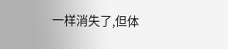一样消失了,但体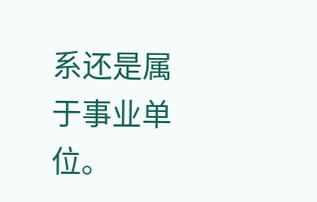系还是属于事业单位。